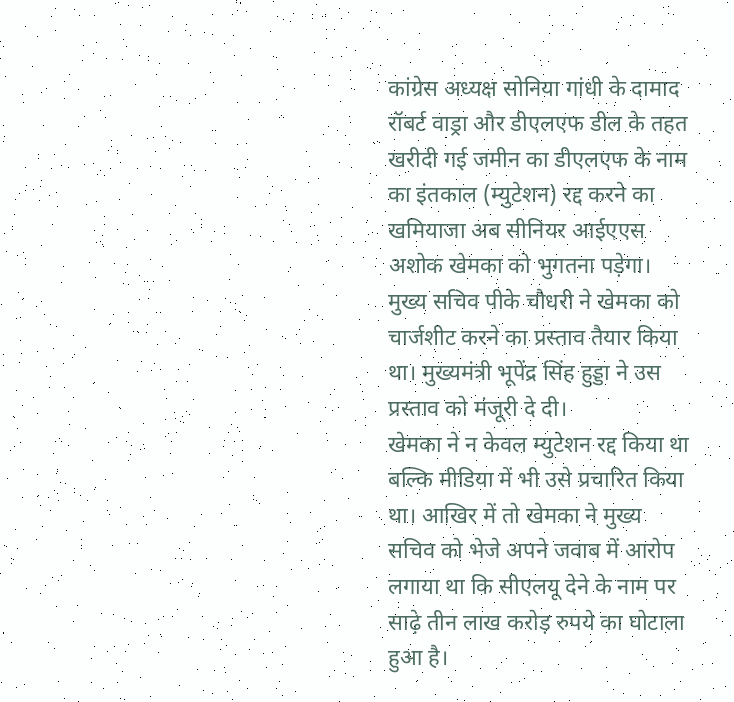कांग्रेस अध्यक्ष सोनिया गांधी के दामाद रॉबर्ट वाड्रा और डीएलएफ डील के तहत खरीदी गई जमीन का डीएलएफ के नाम का इंतकाल (म्युटेशन) रद्द करने का खमियाजा अब सीनियर आईएएस अशोक खेमका को भुगतना पड़ेगा।
मुख्य सचिव पीके चौधरी ने खेमका को चार्जशीट करने का प्रस्ताव तैयार किया था। मुख्यमंत्री भूपेंद्र सिंह हुड्डा ने उस प्रस्ताव को मंजूरी दे दी।
खेमका ने न केवल म्युटेशन रद्द किया था बल्कि मीडिया में भी उसे प्रचारित किया था। आखिर में तो खेमका ने मुख्य सचिव को भेजे अपने जवाब में आरोप लगाया था कि सीएलयू देने के नाम पर साढ़े तीन लाख करोड़ रुपये का घोटाला हुआ है।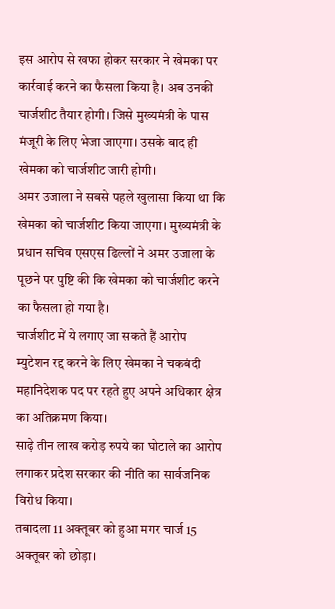इस आरोप से खफा होकर सरकार ने खेमका पर कार्रवाई करने का फैसला किया है। अब उनकी चार्जशीट तैयार होगी। जिसे मुख्यमंत्री के पास मंजूरी के लिए भेजा जाएगा। उसके बाद ही खेमका को चार्जशीट जारी होगी।
अमर उजाला ने सबसे पहले खुलासा किया था कि खेमका को चार्जशीट किया जाएगा। मुख्यमंत्री के प्रधान सचिव एसएस ढिल्लों ने अमर उजाला के पूछने पर पुष्टि की कि खेमका को चार्जशीट करने का फैसला हो गया है।
चार्जशीट में ये लगाए जा सकते हैं आरोप
म्युटेशन रद्द करने के लिए खेमका ने चकबंदी महानिदेशक पद पर रहते हुए अपने अधिकार क्षेत्र का अतिक्रमण किया।
साढ़े तीन लाख करोड़ रुपये का घोटाले का आरोप लगाकर प्रदेश सरकार की नीति का सार्वजनिक विरोध किया।
तबादला 11 अक्तूबर को हुआ मगर चार्ज 15 अक्तूबर को छोड़ा।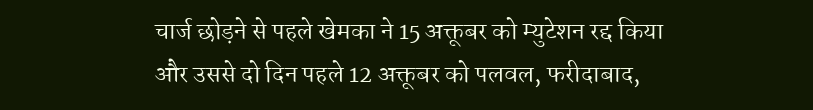चार्ज छोड़ने से पहले खेमका ने 15 अक्तूबर को म्युटेशन रद्द किया और उससे दो दिन पहले 12 अक्तूबर को पलवल, फरीदाबाद,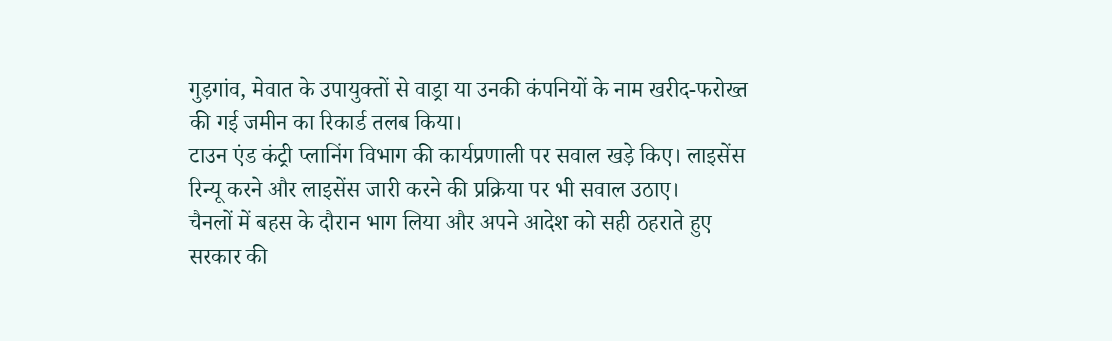गुड़गांव, मेवात के उपायुक्तों से वाड्रा या उनकी कंपनियों के नाम खरीद-फरोख्त की गई जमीन का रिकार्ड तलब किया।
टाउन एंड कंट्री प्लानिंग विभाग की कार्यप्रणाली पर सवाल खड़े किए। लाइसेंस रिन्यू करने और लाइसेंस जारी करने की प्रक्रिया पर भी सवाल उठाए।
चैनलों में बहस के दौरान भाग लिया और अपने आदेश को सही ठहराते हुए सरकार की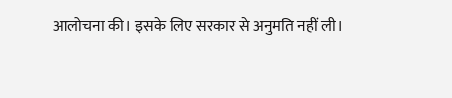आलोचना की। इसके लिए सरकार से अनुमति नहीं ली।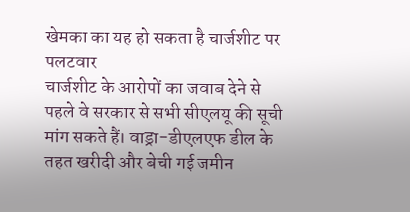खेमका का यह हो सकता है चार्जशीट पर पलटवार
चार्जशीट के आरोपों का जवाब देने से पहले वे सरकार से सभी सीएलयू की सूची मांग सकते हैं। वाड्रा-डीएलएफ डील के तहत खरीदी और बेची गई जमीन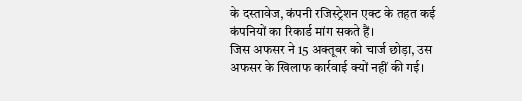के दस्तावेज, कंपनी रजिस्ट्रेशन एक्ट के तहत कई कंपनियों का रिकार्ड मांग सकते हैं।
जिस अफसर ने 15 अक्तूबर को चार्ज छोड़ा, उस अफसर के खिलाफ कार्रवाई क्यों नहीं की गई।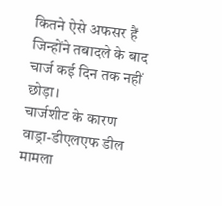कितने ऐसे अफसर हैं जिन्होंने तबादले के बाद चार्ज कई दिन तक नहीं छोड़ा।
चार्जशीट के कारण वाड्रा-डीएलएफ डील मामला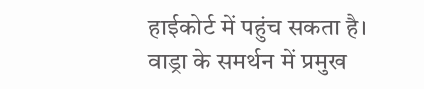हाईकोर्ट में पहुंच सकता है।
वाड्रा के समर्थन में प्रमुख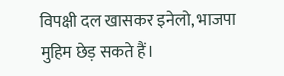विपक्षी दल खासकर इनेलो, भाजपा मुहिम छेड़ सकते हैं।